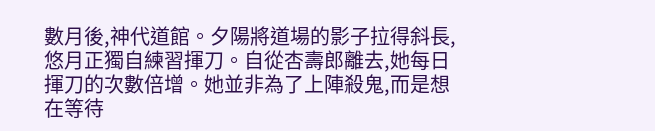數月後,神代道館。夕陽將道場的影子拉得斜長,悠月正獨自練習揮刀。自從杏壽郎離去,她每日揮刀的次數倍增。她並非為了上陣殺鬼,而是想在等待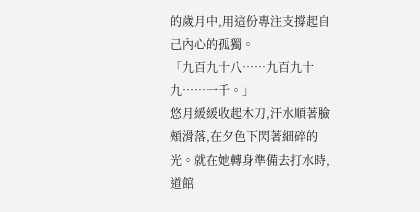的歲月中,用這份專注支撐起自己內心的孤獨。
「九百九十八……九百九十九……一千。」
悠月緩緩收起木刀,汗水順著臉頰滑落,在夕色下閃著細碎的光。就在她轉身準備去打水時,道館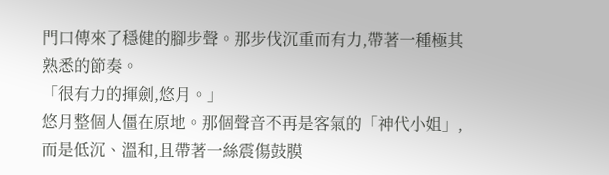門口傳來了穩健的腳步聲。那步伐沉重而有力,帶著一種極其熟悉的節奏。
「很有力的揮劍,悠月。」
悠月整個人僵在原地。那個聲音不再是客氣的「神代小姐」,而是低沉、溫和,且帶著一絲震傷鼓膜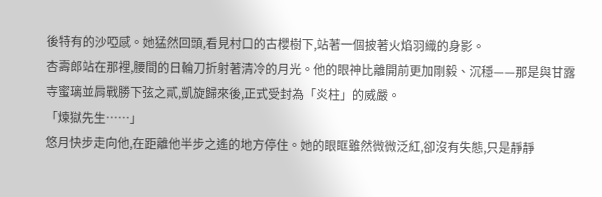後特有的沙啞感。她猛然回頭,看見村口的古櫻樹下,站著一個披著火焰羽織的身影。
杏壽郎站在那裡,腰間的日輪刀折射著清冷的月光。他的眼神比離開前更加剛毅、沉穩——那是與甘露寺蜜璃並肩戰勝下弦之貳,凱旋歸來後,正式受封為「炎柱」的威嚴。
「煉獄先生……」
悠月快步走向他,在距離他半步之遙的地方停住。她的眼眶雖然微微泛紅,卻沒有失態,只是靜靜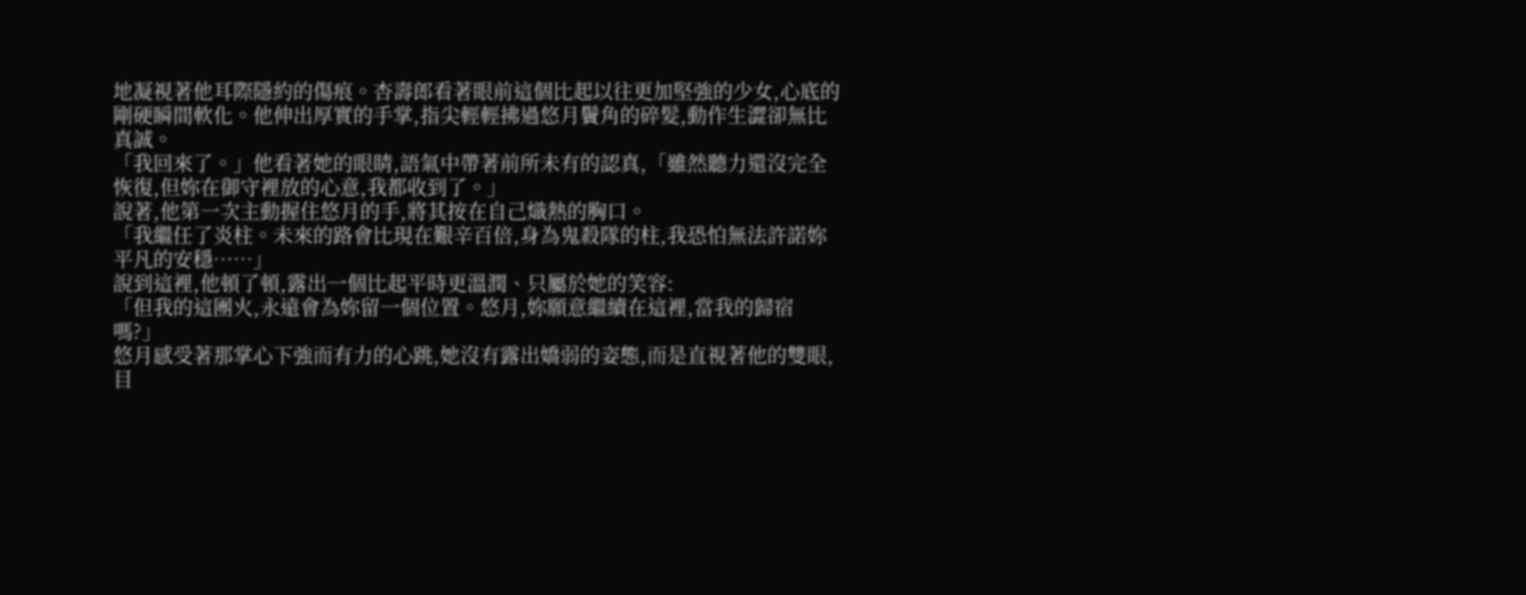地凝視著他耳際隱約的傷痕。杏壽郎看著眼前這個比起以往更加堅強的少女,心底的剛硬瞬間軟化。他伸出厚實的手掌,指尖輕輕拂過悠月鬢角的碎髮,動作生澀卻無比真誠。
「我回來了。」他看著她的眼睛,語氣中帶著前所未有的認真,「雖然聽力還沒完全恢復,但妳在御守裡放的心意,我都收到了。」
說著,他第一次主動握住悠月的手,將其按在自己熾熱的胸口。
「我繼任了炎柱。未來的路會比現在艱辛百倍,身為鬼殺隊的柱,我恐怕無法許諾妳平凡的安穩……」
說到這裡,他頓了頓,露出一個比起平時更溫潤、只屬於她的笑容:
「但我的這團火,永遠會為妳留一個位置。悠月,妳願意繼續在這裡,當我的歸宿嗎?」
悠月感受著那掌心下強而有力的心跳,她沒有露出嬌弱的姿態,而是直視著他的雙眼,目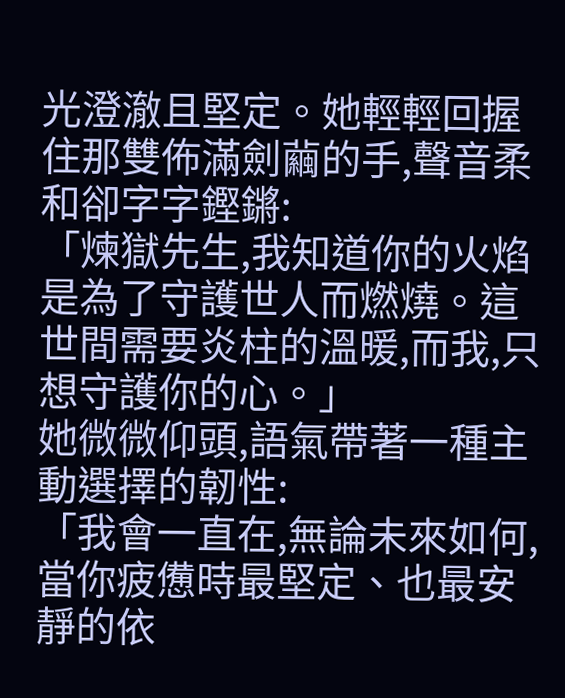光澄澈且堅定。她輕輕回握住那雙佈滿劍繭的手,聲音柔和卻字字鏗鏘:
「煉獄先生,我知道你的火焰是為了守護世人而燃燒。這世間需要炎柱的溫暖,而我,只想守護你的心。」
她微微仰頭,語氣帶著一種主動選擇的韌性:
「我會一直在,無論未來如何,當你疲憊時最堅定、也最安靜的依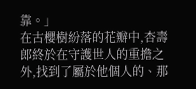靠。」
在古櫻樹紛落的花瓣中,杏壽郎終於在守護世人的重擔之外,找到了屬於他個人的、那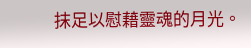抹足以慰藉靈魂的月光。